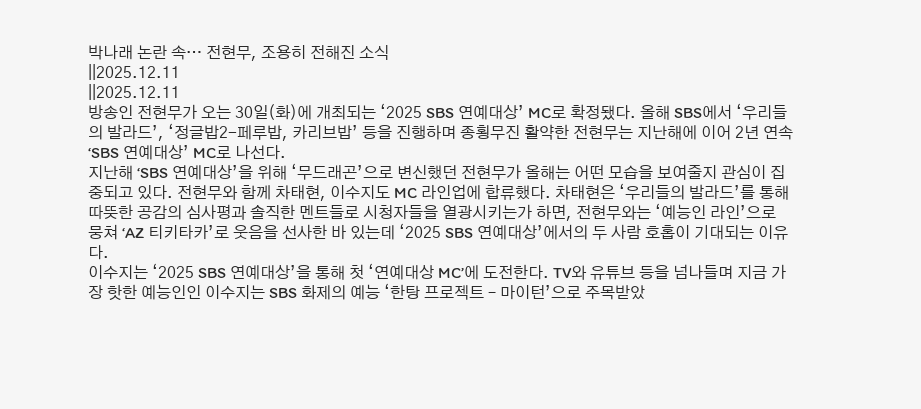박나래 논란 속… 전현무, 조용히 전해진 소식
||2025.12.11
||2025.12.11
방송인 전현무가 오는 30일(화)에 개최되는 ‘2025 SBS 연예대상’ MC로 확정됐다. 올해 SBS에서 ‘우리들의 발라드’, ‘정글밥2-페루밥, 카리브밥’ 등을 진행하며 종횡무진 활약한 전현무는 지난해에 이어 2년 연속 ‘SBS 연예대상’ MC로 나선다.
지난해 ‘SBS 연예대상’을 위해 ‘무드래곤’으로 변신했던 전현무가 올해는 어떤 모습을 보여줄지 관심이 집중되고 있다. 전현무와 함께 차태현, 이수지도 MC 라인업에 합류했다. 차태현은 ‘우리들의 발라드’를 통해 따뜻한 공감의 심사평과 솔직한 멘트들로 시청자들을 열광시키는가 하면, 전현무와는 ‘예능인 라인’으로 뭉쳐 ‘AZ 티키타카’로 웃음을 선사한 바 있는데 ‘2025 SBS 연예대상’에서의 두 사람 호홉이 기대되는 이유다.
이수지는 ‘2025 SBS 연예대상’을 통해 첫 ‘연예대상 MC’에 도전한다. TV와 유튜브 등을 넘나들며 지금 가장 핫한 예능인인 이수지는 SBS 화제의 예능 ‘한탕 프로젝트 – 마이턴’으로 주목받았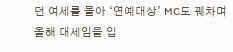던 여세를 몰아 ‘연예대상’ MC도 꿰차며 올해 대세임을 입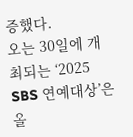증했다.
오는 30일에 개최되는 ‘2025 SBS 연예대상’은 올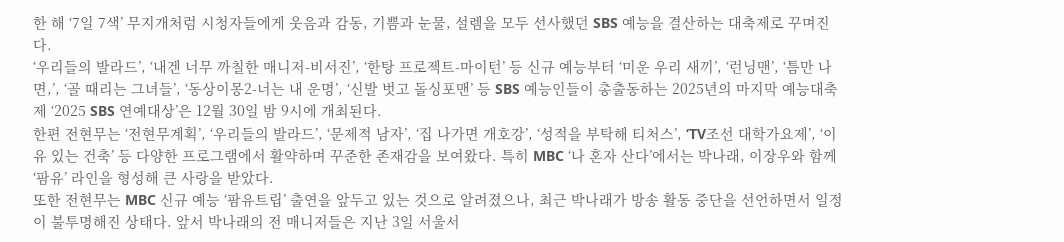한 해 ‘7일 7색’ 무지개처럼 시청자들에게 웃음과 감동, 기쁨과 눈물, 설렘을 모두 선사했던 SBS 예능을 결산하는 대축제로 꾸며진다.
‘우리들의 발라드’, ‘내겐 너무 까칠한 매니저-비서진’, ‘한탕 프로젝트-마이턴’ 등 신규 예능부터 ‘미운 우리 새끼’, ‘런닝맨’, ‘틈만 나면,’, ‘골 때리는 그녀들’, ‘동상이몽2-너는 내 운명’, ‘신발 벗고 돌싱포맨’ 등 SBS 예능인들이 총출동하는 2025년의 마지막 예능대축제 ‘2025 SBS 연예대상’은 12월 30일 밤 9시에 개최된다.
한편 전현무는 ‘전현무계획’, ‘우리들의 발라드’, ‘문제적 남자’, ‘집 나가면 개호강’, ‘성적을 부탁해 티처스’, ‘TV조선 대학가요제’, ‘이유 있는 건축’ 등 다양한 프로그램에서 활약하며 꾸준한 존재감을 보여왔다. 특히 MBC ‘나 혼자 산다’에서는 박나래, 이장우와 함께 ‘팜유’ 라인을 형성해 큰 사랑을 받았다.
또한 전현무는 MBC 신규 예능 ‘팜유트립’ 출연을 앞두고 있는 것으로 알려졌으나, 최근 박나래가 방송 활동 중단을 선언하면서 일정이 불투명해진 상태다. 앞서 박나래의 전 매니저들은 지난 3일 서울서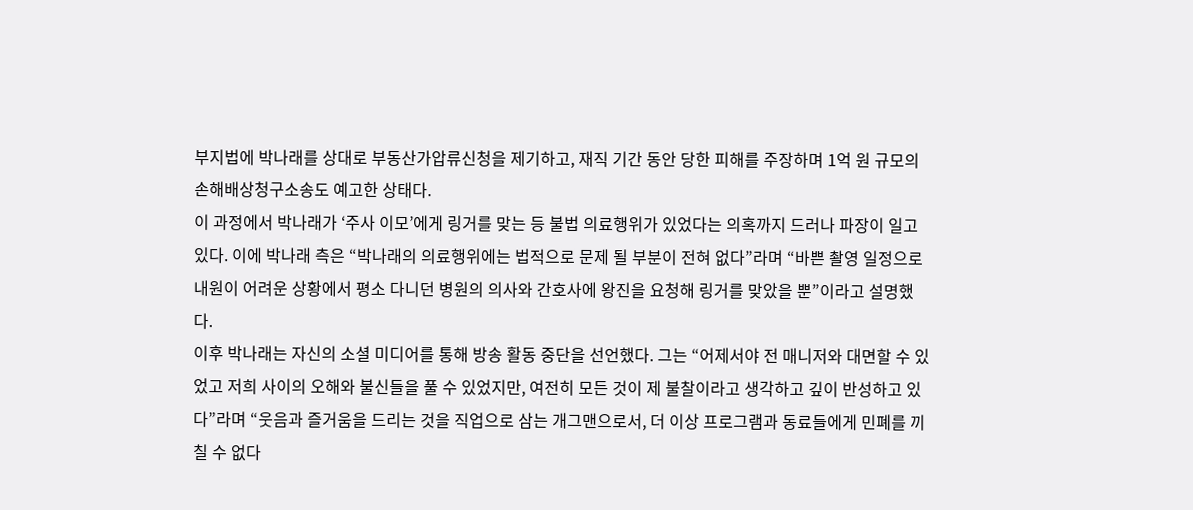부지법에 박나래를 상대로 부동산가압류신청을 제기하고, 재직 기간 동안 당한 피해를 주장하며 1억 원 규모의 손해배상청구소송도 예고한 상태다.
이 과정에서 박나래가 ‘주사 이모’에게 링거를 맞는 등 불법 의료행위가 있었다는 의혹까지 드러나 파장이 일고 있다. 이에 박나래 측은 “박나래의 의료행위에는 법적으로 문제 될 부분이 전혀 없다”라며 “바쁜 촬영 일정으로 내원이 어려운 상황에서 평소 다니던 병원의 의사와 간호사에 왕진을 요청해 링거를 맞았을 뿐”이라고 설명했다.
이후 박나래는 자신의 소셜 미디어를 통해 방송 활동 중단을 선언했다. 그는 “어제서야 전 매니저와 대면할 수 있었고 저희 사이의 오해와 불신들을 풀 수 있었지만, 여전히 모든 것이 제 불찰이라고 생각하고 깊이 반성하고 있다”라며 “웃음과 즐거움을 드리는 것을 직업으로 삼는 개그맨으로서, 더 이상 프로그램과 동료들에게 민폐를 끼칠 수 없다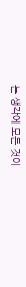는 생각에 모든 것이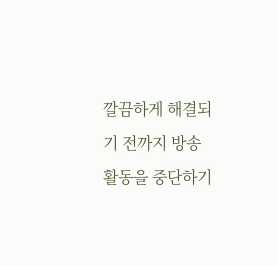깔끔하게 해결되기 전까지 방송 활동을 중단하기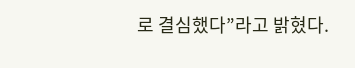로 결심했다”라고 밝혔다.